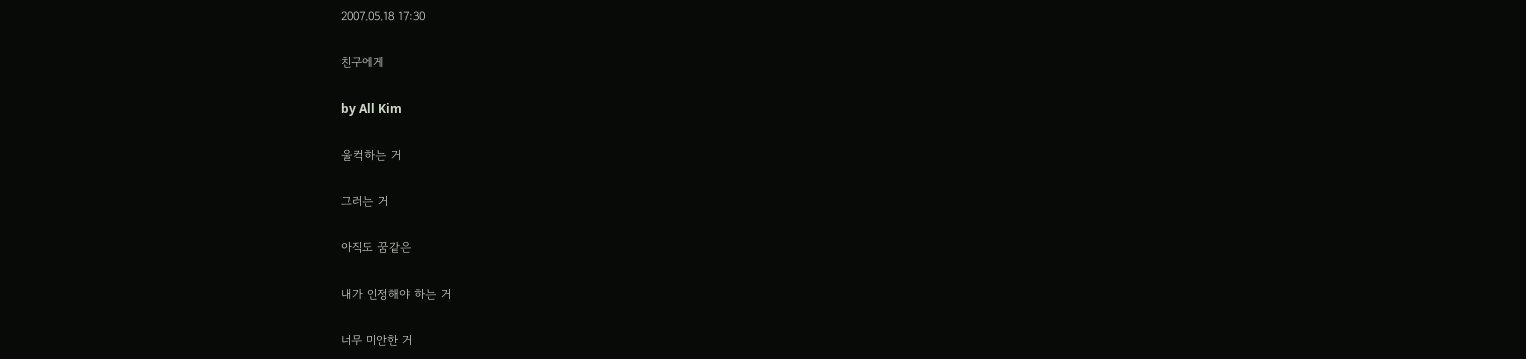2007.05.18 17:30

친구에게

by All Kim

울컥하는 거

그러는 거

아직도 꿈같은

내가 인정해야 하는 거

너무 미안한 거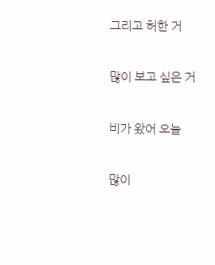그리고 허한 거

많이 보고 싶은 거

비가 왔어 오늘

많이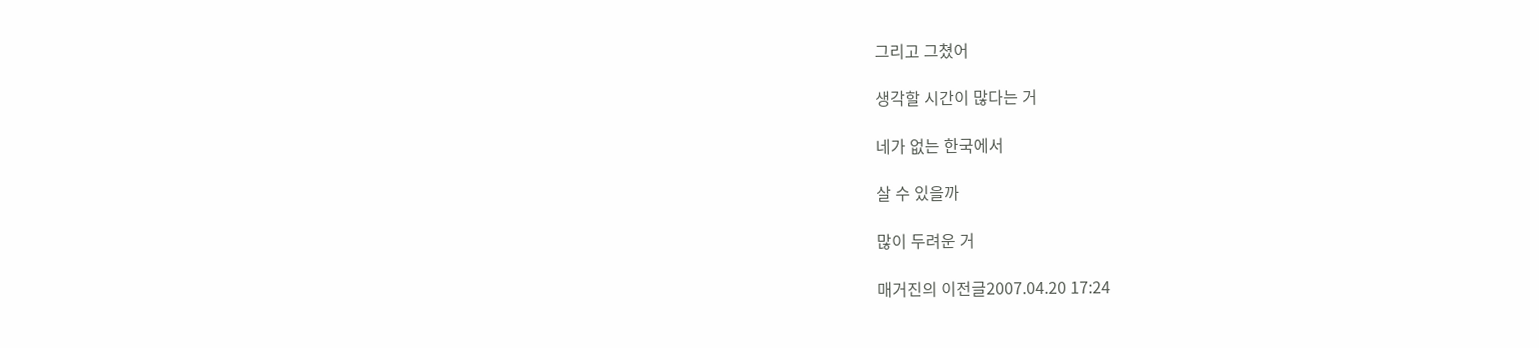그리고 그쳤어

생각할 시간이 많다는 거

네가 없는 한국에서

살 수 있을까

많이 두려운 거

매거진의 이전글2007.04.20 17:24